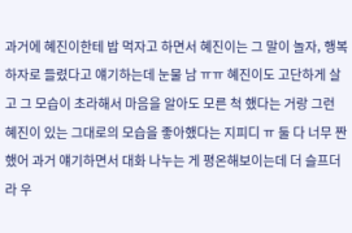과거에 혜진이한테 밥 먹자고 하면서 혜진이는 그 말이 놀자, 행복하자로 들렸다고 얘기하는데 눈물 남 ㅠㅠ 혜진이도 고단하게 살고 그 모습이 초라해서 마음을 알아도 모른 척 했다는 거랑 그런 혜진이 있는 그대로의 모습을 좋아했다는 지피디 ㅠ 둘 다 너무 짠했어 과거 얘기하면서 대화 나누는 게 평온해보이는데 더 슬프더라 우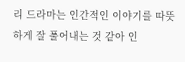리 드라마는 인간적인 이야기를 따뜻하게 잘 풀어내는 것 같아 인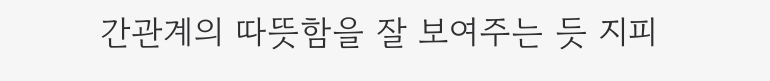간관계의 따뜻함을 잘 보여주는 듯 지피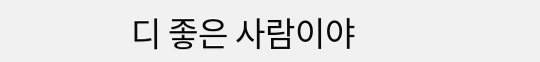디 좋은 사람이야